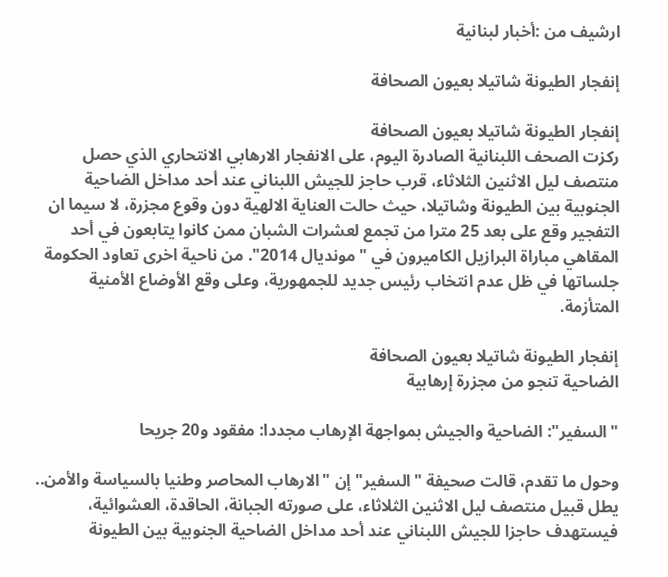ارشيف من :أخبار لبنانية

إنفجار الطيونة شاتيلا بعيون الصحافة

إنفجار الطيونة شاتيلا بعيون الصحافة
ركزت الصحف اللبنانية الصادرة اليوم، على الانفجار الارهابي الانتحاري الذي حصل منتصف ليل الاثنين الثلاثاء، قرب حاجز للجيش اللبناني عند أحد مداخل الضاحية الجنوبية بين الطيونة وشاتيلا، حيث حالت العناية الالهية دون وقوع مجزرة، لا سيما ان التفجير وقع على بعد 25 مترا من تجمع لعشرات الشبان ممن كانوا يتابعون في أحد المقاهي مباراة البرازيل الكاميرون في "مونديال 2014". من ناحية اخرى تعاود الحكومة جلساتها في ظل عدم انتخاب رئيس جديد للجمهورية، وعلى وقع الأوضاع الأمنية المتأزمة.

إنفجار الطيونة شاتيلا بعيون الصحافة
الضاحية تنجو من مجزرة إرهابية

"السفير": الضاحية والجيش بمواجهة الإرهاب مجددا: مفقود و20 جريحا

وحول ما تقدم، قالت صحيفة "السفير" إن "الارهاب المحاصر وطنيا بالسياسة والأمن.. يطل قبيل منتصف ليل الاثنين الثلاثاء، على صورته الجبانة، الحاقدة، العشوائية، فيستهدف حاجزا للجيش اللبناني عند أحد مداخل الضاحية الجنوبية بين الطيونة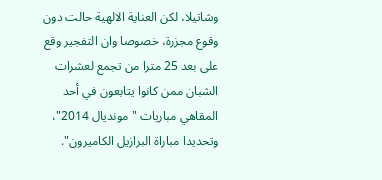وشاتيلا، لكن العناية الالهية حالت دون وقوع مجزرة، خصوصا وان التفجير وقع على بعد 25 مترا من تجمع لعشرات الشبان ممن كانوا يتابعون في أحد المقاهي مباريات "مونديال 2014"، وتحديدا مباراة البرازيل الكاميرون".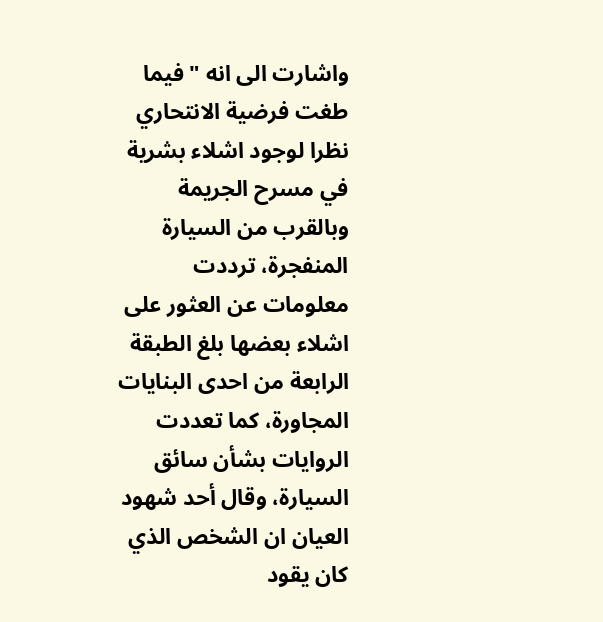واشارت الى انه "فيما طغت فرضية الانتحاري نظرا لوجود اشلاء بشرية في مسرح الجريمة وبالقرب من السيارة المنفجرة، ترددت معلومات عن العثور على اشلاء بعضها بلغ الطبقة الرابعة من احدى البنايات المجاورة، كما تعددت الروايات بشأن سائق السيارة، وقال أحد شهود العيان ان الشخص الذي كان يقود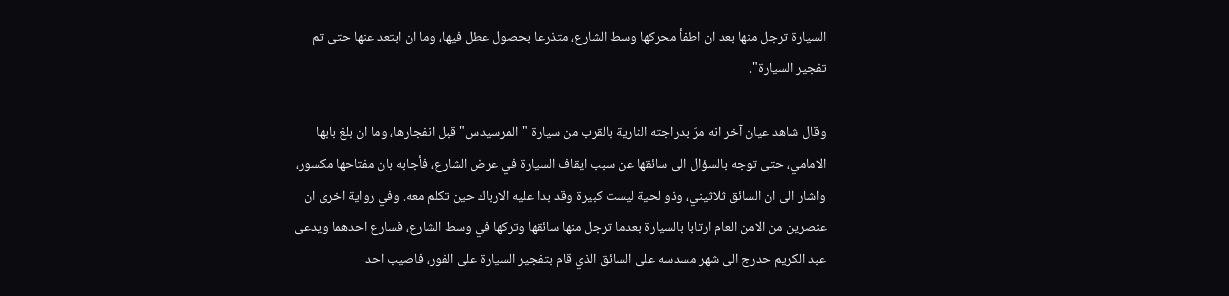السيارة ترجل منها بعد ان اطفأ محركها وسط الشارع، متذرعا بحصول عطل فيها، وما ان ابتعد عنها حتى تم تفجير السيارة".

وقال شاهد عيان آخر انه مرّ بدراجته النارية بالقرب من سيارة "المرسيدس" قبل انفجارها، وما ان بلغ بابها الامامي، حتى توجه بالسؤال الى سائقها عن سبب ايقاف السيارة في عرض الشارع، فأجابه بان مفتاحها مكسور، واشار الى ان السائق ثلاثيني، وذو لحية ليست كبيرة وقد بدا عليه الارباك حين تكلم معه. وفي رواية اخرى ان عنصرين من الامن العام ارتابا بالسيارة بعدما ترجل منها سائقها وتركها في وسط الشارع، فسارع احدهما ويدعى عبد الكريم حدرج الى شهر مسدسه على السائق الذي قام بتفجير السيارة على الفور، فاصيب احد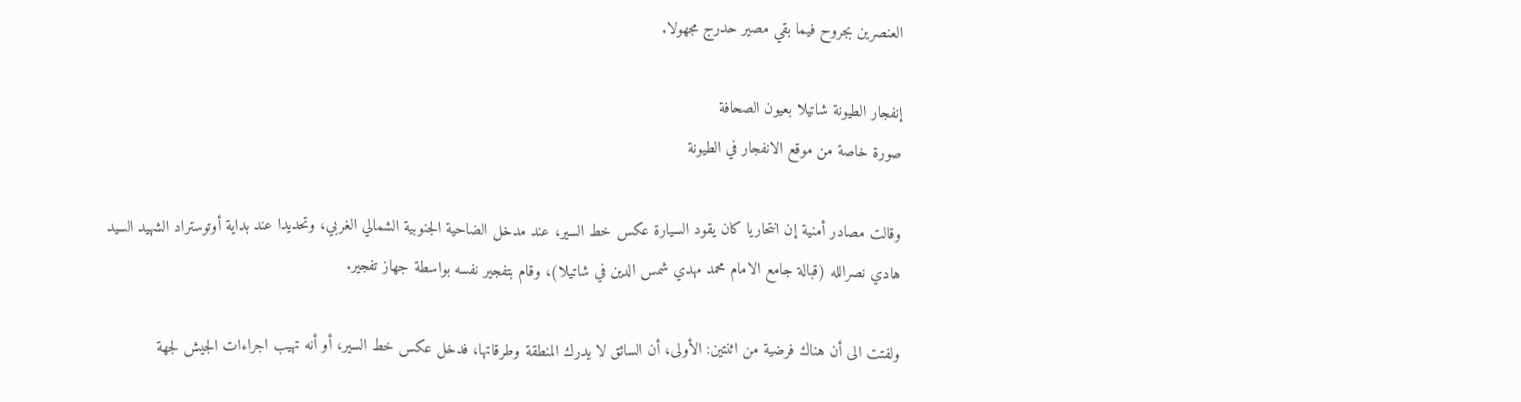العنصرين بجروح فيما بقي مصير حدرج مجهولا.

إنفجار الطيونة شاتيلا بعيون الصحافة
صورة خاصة من موقع الانفجار في الطيونة

وقالت مصادر أمنية إن انتحاريا كان يقود السيارة عكس خط السير، عند مدخل الضاحية الجنوبية الشمالي الغربي، وتحديدا عند بداية أوتوستراد الشهيد السيد هادي نصرالله (قبالة جامع الامام محمد مهدي شمس الدين في شاتيلا)، وقام بتفجير نفسه بواسطة جهاز تفجير.

ولفتت الى أن هناك فرضية من اثنتين: الأولى، أن السائق لا يدرك المنطقة وطرقاتها، فدخل عكس خط السير، أو أنه تهيب اجراءات الجيش لجهة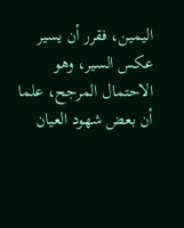اليمين، فقرر أن يسير عكس السير، وهو الاحتمال المرجح، علما أن بعض شهود العيان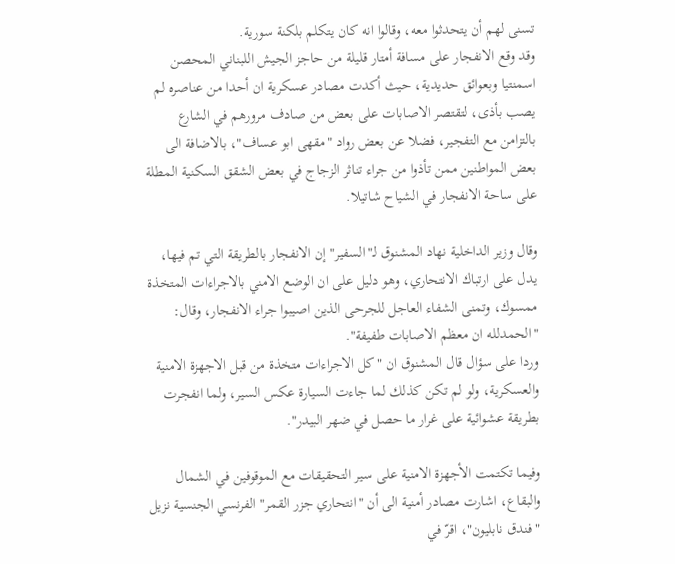تسنى لهم أن يتحدثوا معه، وقالوا انه كان يتكلم بلكنة سورية.
وقد وقع الانفجار على مسافة أمتار قليلة من حاجز الجيش اللبناني المحصن اسمنتيا وبعوائق حديدية، حيث أكدت مصادر عسكرية ان أحدا من عناصره لم يصب بأذى، لتقتصر الاصابات على بعض من صادف مرورهم في الشارع بالتزامن مع التفجير، فضلا عن بعض رواد "مقهى ابو عساف"، بالاضافة الى بعض المواطنين ممن تأذوا من جراء تناثر الزجاج في بعض الشقق السكنية المطلة على ساحة الانفجار في الشياح شاتيلا.

وقال وزير الداخلية نهاد المشنوق لـ"السفير" إن الانفجار بالطريقة التي تم فيها، يدل على ارتباك الانتحاري، وهو دليل على ان الوضع الامني بالاجراءات المتخذة ممسوك، وتمنى الشفاء العاجل للجرحى الذين اصيبوا جراء الانفجار، وقال: "الحمدلله ان معظم الاصابات طفيفة".
وردا على سؤال قال المشنوق ان "كل الاجراءات متخذة من قبل الاجهزة الامنية والعسكرية، ولو لم تكن كذلك لما جاءت السيارة عكس السير، ولما انفجرت بطريقة عشوائية على غرار ما حصل في ضهر البيدر".

وفيما تكتمت الأجهزة الامنية على سير التحقيقات مع الموقوفين في الشمال والبقاع، اشارت مصادر أمنية الى أن "انتحاري جزر القمر" الفرنسي الجنسية نزيل "فندق نابليون"، اقرّ في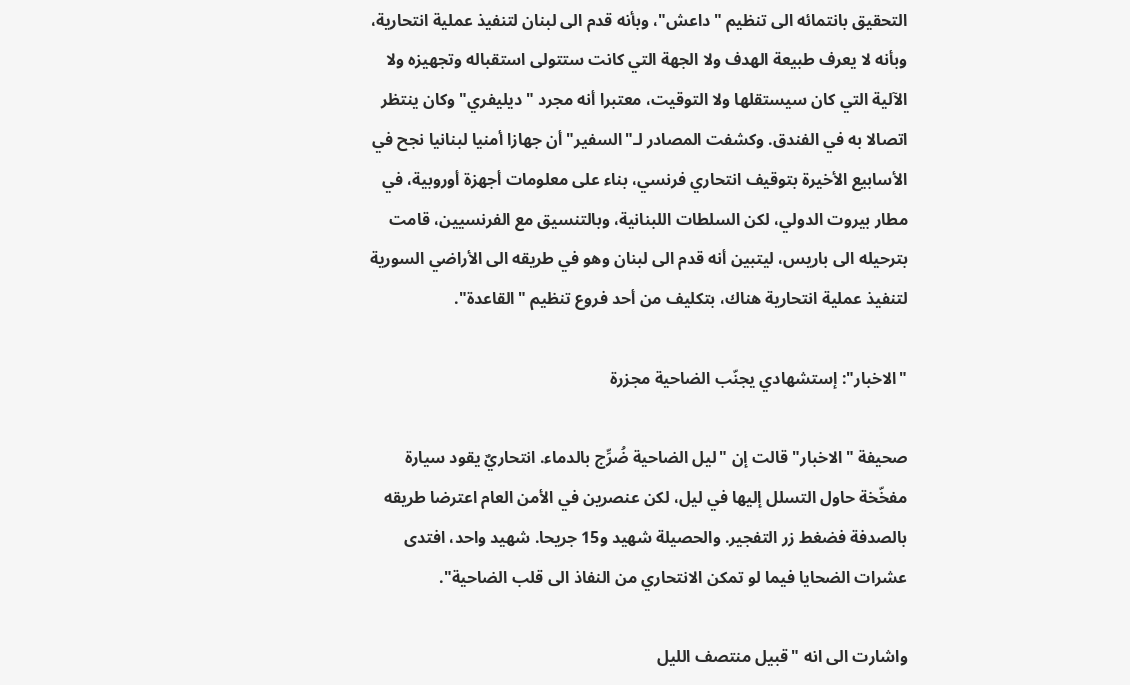التحقيق بانتمائه الى تنظيم "داعش"، وبأنه قدم الى لبنان لتنفيذ عملية انتحارية، وبأنه لا يعرف طبيعة الهدف ولا الجهة التي كانت ستتولى استقباله وتجهيزه ولا الآلية التي كان سيستقلها ولا التوقيت، معتبرا أنه مجرد "ديليفري" وكان ينتظر اتصالا به في الفندق. وكشفت المصادر لـ"السفير" أن جهازا أمنيا لبنانيا نجح في الأسابيع الأخيرة بتوقيف انتحاري فرنسي، بناء على معلومات أجهزة أوروبية، في مطار بيروت الدولي، لكن السلطات اللبنانية، وبالتنسيق مع الفرنسيين، قامت بترحيله الى باريس، ليتبين أنه قدم الى لبنان وهو في طريقه الى الأراضي السورية لتنفيذ عملية انتحارية هناك، بتكليف من أحد فروع تنظيم "القاعدة".

"الاخبار": إستشهادي يجنّب الضاحية مجزرة

صحيفة "الاخبار" قالت إن "ليل الضاحية ضُرِّج بالدماء. انتحاريٌ يقود سيارة مفخّخة حاول التسلل إليها في ليل، لكن عنصرين في الأمن العام اعترضا طريقه بالصدفة فضغط زر التفجير. والحصيلة شهيد و15 جريحا. شهيد واحد، افتدى عشرات الضحايا فيما لو تمكن الانتحاري من النفاذ الى قلب الضاحية".

واشارت الى انه "قبيل منتصف الليل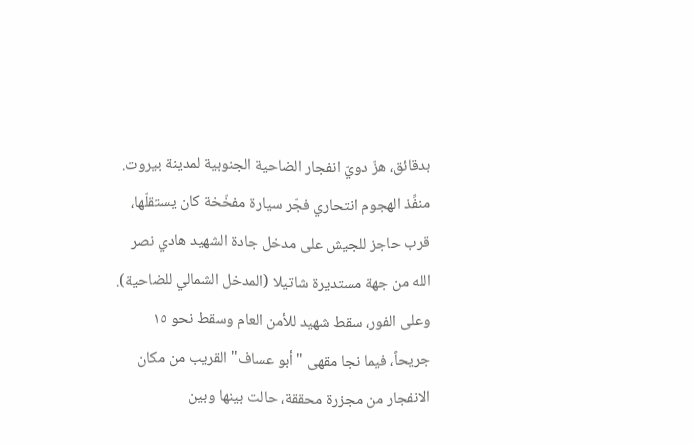بدقائق، هزّ دويّ انفجار الضاحية الجنوبية لمدينة بيروت. منفِّذ الهجوم انتحاري فجّر سيارة مفخّخة كان يستقلّها، قرب حاجز للجيش على مدخل جادة الشهيد هادي نصر الله من جهة مستديرة شاتيلا (المدخل الشمالي للضاحية). وعلى الفور، سقط شهيد للأمن العام وسقط نحو ١٥ جريحاً، فيما نجا مقهى "أبو عساف" القريب من مكان الانفجار من مجزرة محققة، حالت بينها وبين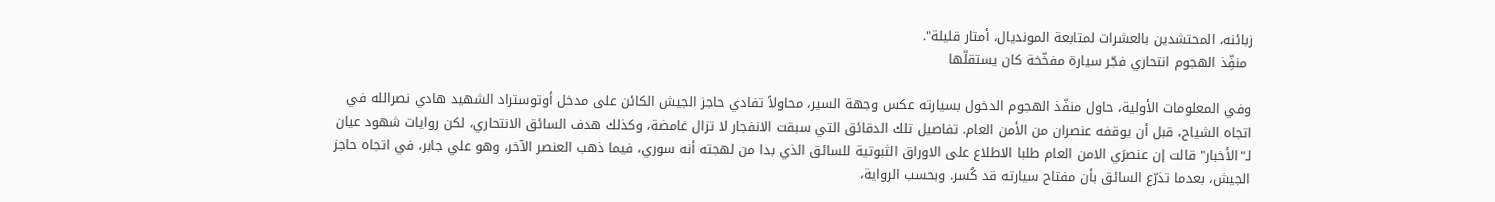زبائنه، المحتشدين بالعشرات لمتابعة المونديال، أمتار قليلة".
 منفِّذ الهجوم انتحاري فجّر سيارة مفخّخة كان يستقلّها

وفي المعلومات الأولية، حاول منفّذ الهجوم الدخول بسيارته عكس وجهة السير، محاولاً تفادي حاجز الجيش الكائن على مدخل أوتوستراد الشهيد هادي نصرالله في اتجاه الشياح، قبل أن يوقفه عنصران من الأمن العام. تفاصيل تلك الدقائق التي سبقت الانفجار لا تزال غامضة، وكذلك هدف السائق الانتحاري، لكن روايات شهود عيان لـ"الأخبار" قالت إن عنصرَي الامن العام طلبا الاطلاع على الاوراق الثبوتية للسائق الذي بدا من لهجته أنه سوري، فيما ذهب العنصر الآخر، وهو علي جابر، في اتجاه حاجز الجيش، بعدما تذرّع السائق بأن مفتاح سيارته قد كُسر. وبحسب الرواية،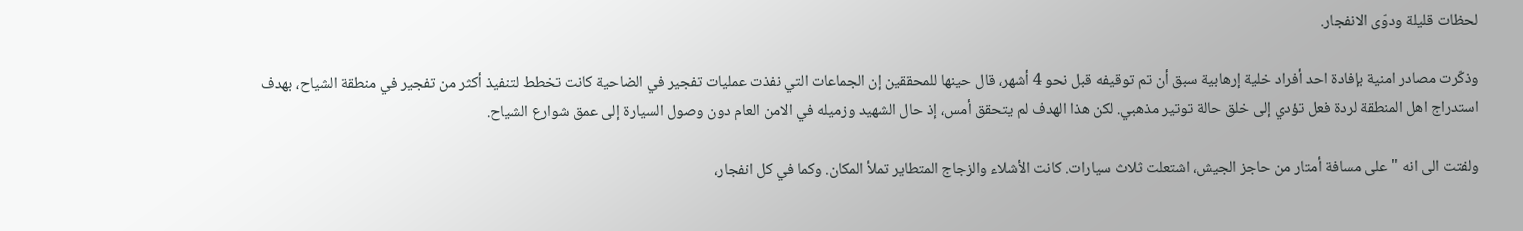لحظات قليلة ودوّى الانفجار.

وذكّرت مصادر امنية بإفادة احد أفراد خلية إرهابية سبق أن تم توقيفه قبل نحو 4 أشهر، قال حينها للمحققين إن الجماعات التي نفذت عمليات تفجير في الضاحية كانت تخطط لتنفيذ أكثر من تفجير في منطقة الشياح، بهدف استدراج اهل المنطقة لردة فعل تؤدي إلى خلق حالة توتير مذهبي. لكن هذا الهدف لم يتحقق أمس، إذ حال الشهيد وزميله في الامن العام دون وصول السيارة إلى عمق شوارع الشياح.

ولفتت الى انه "على مسافة أمتار من حاجز الجيش، اشتعلت ثلاث سيارات. كانت الأشلاء والزجاج المتطاير تملأ المكان. وكما في كل انفجار،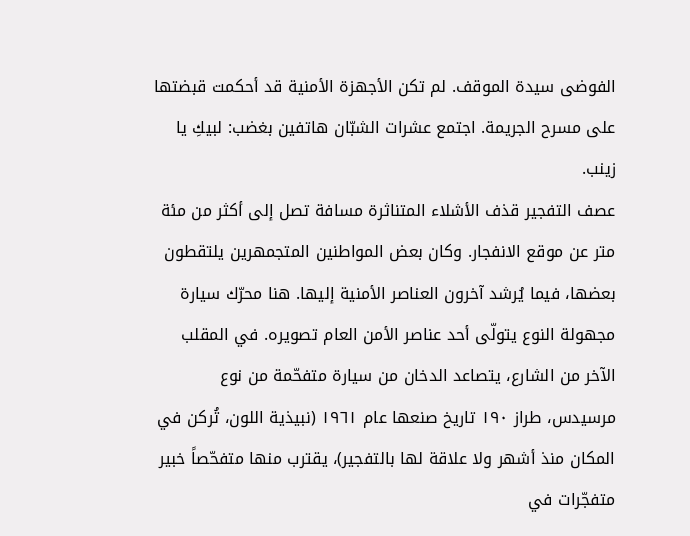الفوضى سيدة الموقف. لم تكن الأجهزة الأمنية قد أحكمت قبضتها على مسرح الجريمة. اجتمع عشرات الشبّان هاتفين بغضب: لبيكِ يا زينب.
عصف التفجير قذف الأشلاء المتناثرة مسافة تصل إلى أكثر من مئة متر عن موقع الانفجار. وكان بعض المواطنين المتجمهرين يلتقطون بعضها، فيما يُرشد آخرون العناصر الأمنية إليها. هنا محرّك سيارة مجهولة النوع يتولّى أحد عناصر الأمن العام تصويره. في المقلب الآخر من الشارع، يتصاعد الدخان من سيارة متفحّمة من نوع مرسيدس، طراز ١٩٠ تاريخ صنعها عام ١٩٦١ (نبيذية اللون، تُركن في المكان منذ أشهر ولا علاقة لها بالتفجير)، يقترب منها متفحّصاً خبير متفجّرات في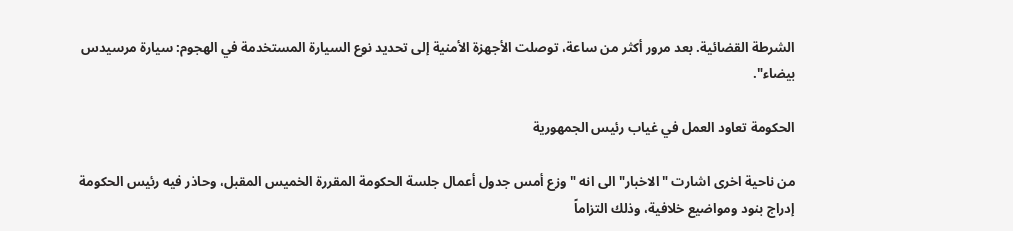الشرطة القضائية. بعد مرور أكثر من ساعة، توصلت الأجهزة الأمنية إلى تحديد نوع السيارة المستخدمة في الهجوم: سيارة مرسيدس بيضاء".

الحكومة تعاود العمل في غياب رئيس الجمهورية

من ناحية اخرى اشارت "الاخبار" الى انه "وزع أمس جدول أعمال جلسة الحكومة المقررة الخميس المقبل، وحاذر فيه رئيس الحكومة إدراج بنود ومواضيع خلافية، وذلك التزاماً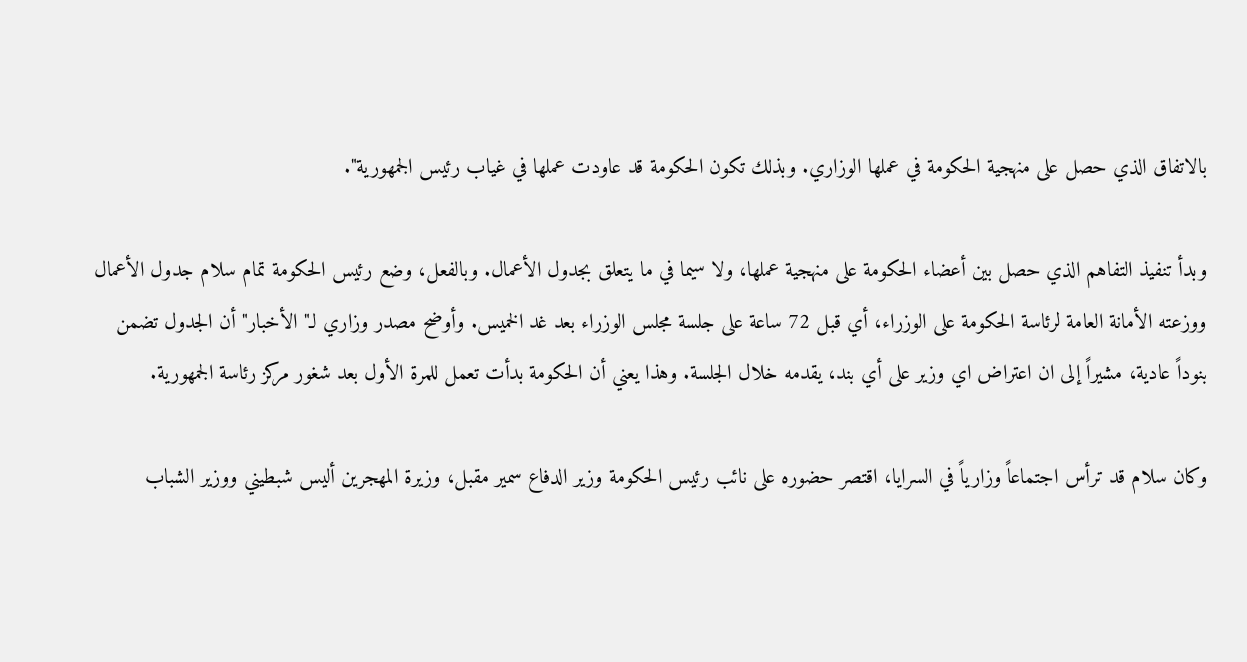بالاتفاق الذي حصل على منهجية الحكومة في عملها الوزاري. وبذلك تكون الحكومة قد عاودت عملها في غياب رئيس الجمهورية".

وبدأ تنفيذ التفاهم الذي حصل بين أعضاء الحكومة على منهجية عملها، ولا سيما في ما يتعلق بجدول الأعمال. وبالفعل، وضع رئيس الحكومة تمام سلام جدول الأعمال ووزعته الأمانة العامة لرئاسة الحكومة على الوزراء، أي قبل 72 ساعة على جلسة مجلس الوزراء بعد غد الخميس. وأوضح مصدر وزاري لـ"الأخبار" أن الجدول تضمن بنوداً عادية، مشيراً إلى ان اعتراض اي وزير على أي بند، يقدمه خلال الجلسة. وهذا يعني أن الحكومة بدأت تعمل للمرة الأول بعد شغور مركز رئاسة الجمهورية.

وكان سلام قد ترأس اجتماعاً وزارياً في السرايا، اقتصر حضوره على نائب رئيس الحكومة وزير الدفاع سمير مقبل، وزيرة المهجرين أليس شبطيني ووزير الشباب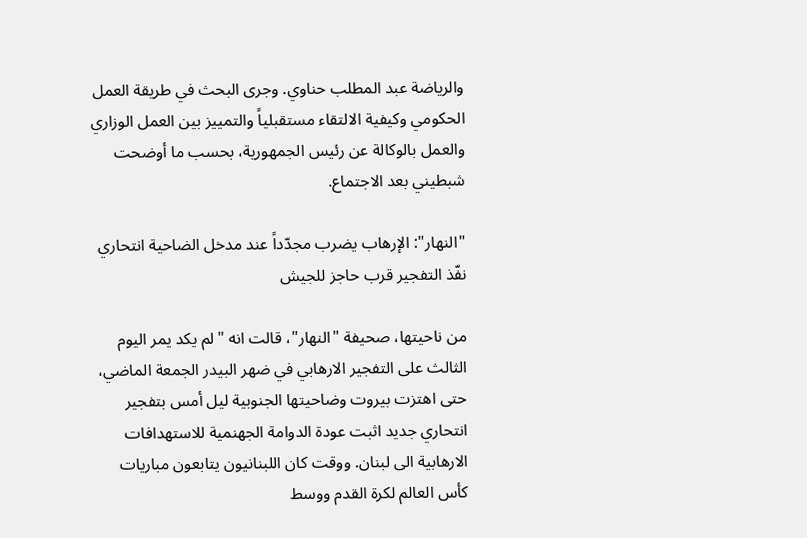والرياضة عبد المطلب حناوي. وجرى البحث في طريقة العمل الحكومي وكيفية الالتقاء مستقبلياً والتمييز بين العمل الوزاري والعمل بالوكالة عن رئيس الجمهورية، بحسب ما أوضحت شبطيني بعد الاجتماع.

"النهار": الإرهاب يضرب مجدّداً عند مدخل الضاحية انتحاري نفّذ التفجير قرب حاجز للجيش

من ناحيتها، صحيفة "النهار"، قالت انه "لم يكد يمر اليوم الثالث على التفجير الارهابي في ضهر البيدر الجمعة الماضي، حتى اهتزت بيروت وضاحيتها الجنوبية ليل أمس بتفجير انتحاري جديد اثبت عودة الدوامة الجهنمية للاستهدافات الارهابية الى لبنان. ووقت كان اللبنانيون يتابعون مباريات كأس العالم لكرة القدم ووسط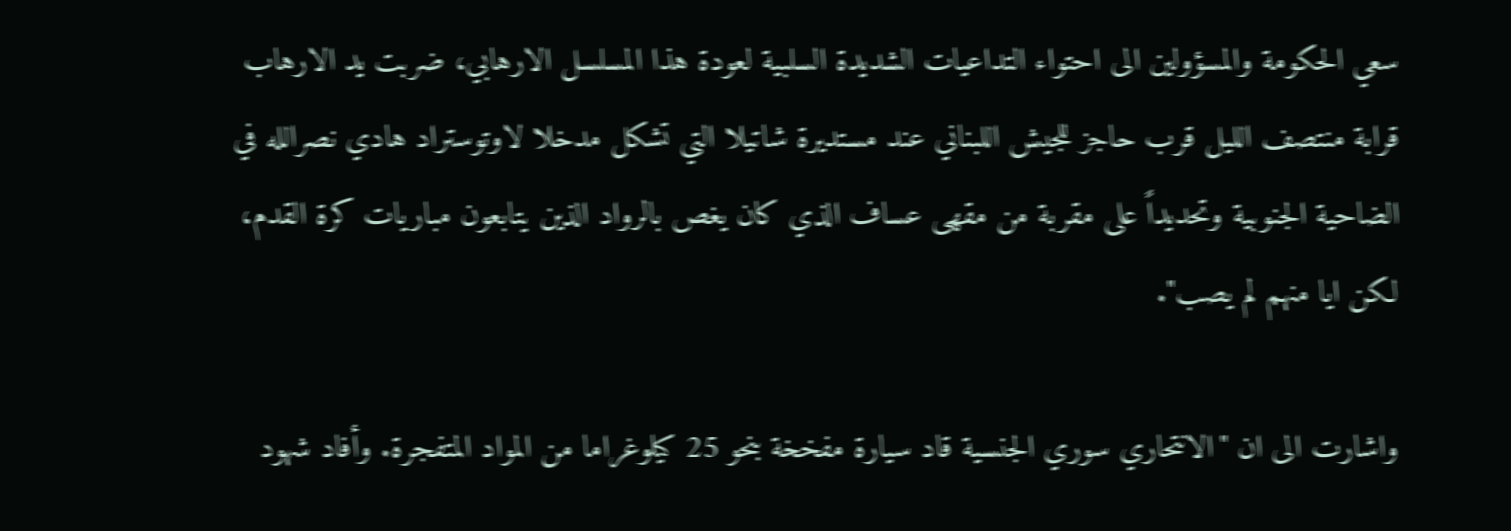سعي الحكومة والمسؤولين الى احتواء التداعيات الشديدة السلبية لعودة هذا المسلسل الارهابي، ضربت يد الارهاب قرابة منتصف الليل قرب حاجز للجيش اللبناني عند مستديرة شاتيلا التي تشكل مدخلا لاوتوستراد هادي نصرالله في الضاحية الجنوبية وتحديداً على مقربة من مقهى عساف الذي كان يغص بالرواد الذين يتابعون مباريات كرة القدم، لكن ايا منهم لم يصب".

واشارت الى ان "الانتحاري سوري الجنسية قاد سيارة مفخخة بنحو 25 كيلوغراما من المواد المتفجرة. وأفاد شهود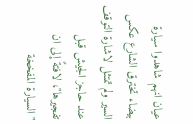عيان انهم شاهدوا سيارة بيضاء تخترق الشارع عكس السير ولم تمتثل لاشارة التوقف عند حاجز الجيش قبل تفجيرها"، لافتةً إلى ان "السيارة المفخخة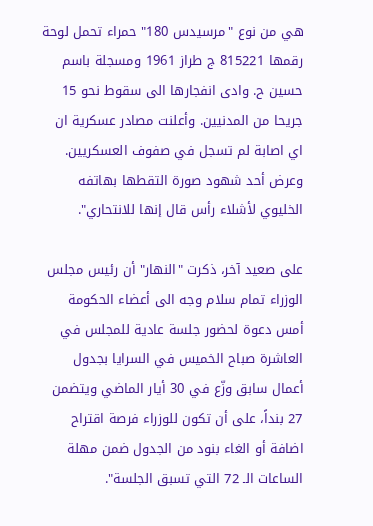هي من نوع "مرسيدس 180" حمراء تحمل لوحة رقمها 815221 ج طراز 1961 ومسجلة باسم حسين ح. وادى انفجارها الى سقوط نحو 15 جريحا من المدنيين. وأعلنت مصادر عسكرية ان اي اصابة لم تسجل في صفوف العسكريين. وعرض أحد شهود صورة التقطها بهاتفه الخليوي لأشلاء رأس قال إنها للانتحاري".

على صعيد آخر، ذكرت "النهار" أن رئيس مجلس الوزراء تمام سلام وجه الى أعضاء الحكومة أمس دعوة لحضور جلسة عادية للمجلس في العاشرة صباح الخميس في السرايا بجدول أعمال سابق وزّع في 30 أيار الماضي ويتضمن 27 بنداً، على أن تكون للوزراء فرصة اقتراح اضافة أو الغاء بنود من الجدول ضمن مهلة الساعات الـ 72 التي تسبق الجلسة".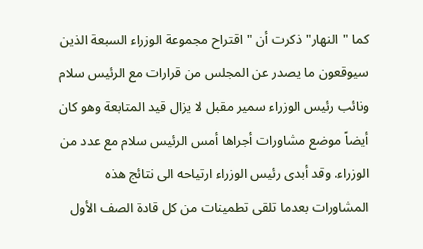كما "النهار" ذكرت أن "اقتراح مجموعة الوزراء السبعة الذين سيوقعون ما يصدر عن المجلس من قرارات مع الرئيس سلام ونائب رئيس الوزراء سمير مقبل لا يزال قيد المتابعة وهو كان أيضاً موضع مشاورات أجراها أمس الرئيس سلام مع عدد من الوزراء. وقد أبدى رئيس الوزراء ارتياحه الى نتائج هذه المشاورات بعدما تلقى تطمينات من كل قادة الصف الأول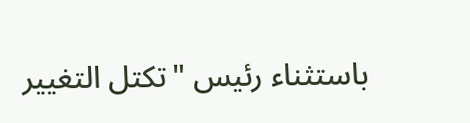باستثناء رئيس "تكتل التغيير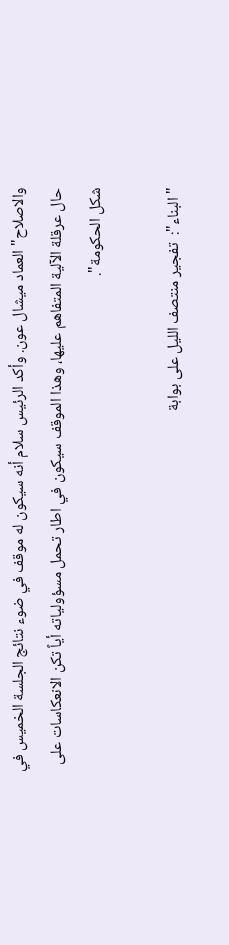والاصلاح" العماد ميشال عون. وأكد الرئيس سلام أنه سيكون له موقف في ضوء نتائج الجلسة الخميس في حال عرقلة الآلية المتفاهم عليها، وهذا الموقف سيكون في اطار تحمل مسؤولياته أياً تكن الانعكاسات على شكل الحكومة".

"البناء":  تفجير منتصف الليل على بوابة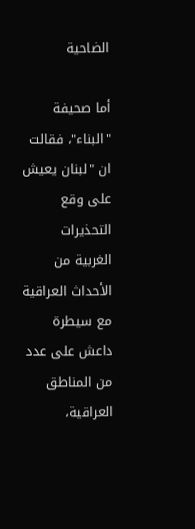الضاحية

أما صحيفة "البناء"، فقالت ان "لبنان يعيش على وقع التحذيرات الغربية من الأحداث العراقية مع سيطرة داعش على عدد من المناطق العراقية،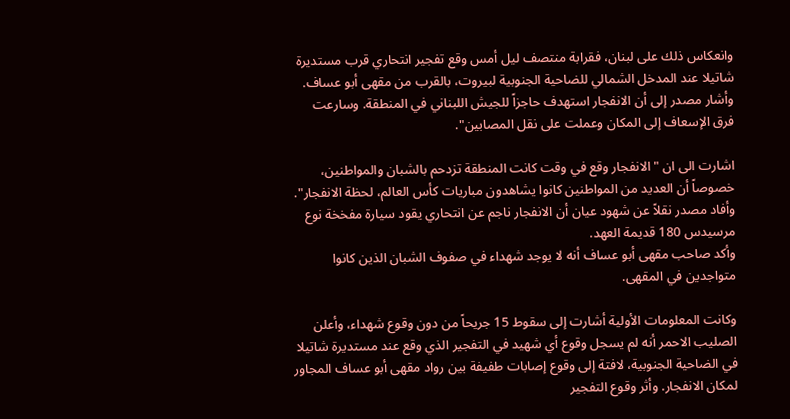وانعكاس ذلك على لبنان، فقرابة منتصف ليل أمس وقع تفجير انتحاري قرب مستديرة شاتيلا عند المدخل الشمالي للضاحية الجنوبية لبيروت، بالقرب من مقهى أبو عساف. وأشار مصدر إلى أن الانفجار استهدف حاجزاً للجيش اللبناني في المنطقة. وسارعت فرق الإسعاف إلى المكان وعملت على نقل المصابين".

اشارت الى ان "الانفجار وقع في وقت كانت المنطقة تزدحم بالشبان والمواطنين، خصوصاً أن العديد من المواطنين كانوا يشاهدون مباريات كأس العالم، لحظة الانفجار". وأفاد مصدر نقلاً عن شهود عيان أن الانفجار ناجم عن انتحاري يقود سيارة مفخخة نوع مرسيدس 180 قديمة العهد.
وأكد صاحب مقهى أبو عساف أنه لا يوجد شهداء في صفوف الشبان الذين كانوا متواجدين في المقهى.

وكانت المعلومات الأولية أشارت إلى سقوط 15 جريحاً من دون وقوع شهداء، وأعلن الصليب الاحمر أنه لم يسجل وقوع أي شهيد في التفجير الذي وقع عند مستديرة شاتيلا في الضاحية الجنوبية، لافتة إلى وقوع إصابات طفيفة بين رواد مقهى أبو عساف المجاور لمكان الانفجار. وأثر وقوع التفجير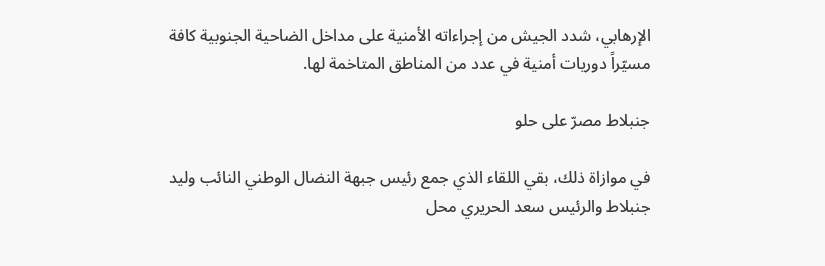الإرهابي، شدد الجيش من إجراءاته الأمنية على مداخل الضاحية الجنوبية كافة مسيّراً دوريات أمنية في عدد من المناطق المتاخمة لها.

جنبلاط مصرّ على حلو

في موازاة ذلك، بقي اللقاء الذي جمع رئيس جبهة النضال الوطني النائب وليد جنبلاط والرئيس سعد الحريري محل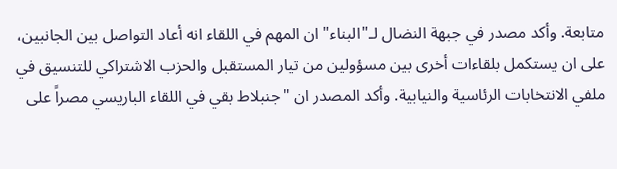متابعة. وأكد مصدر في جبهة النضال لـ"البناء" ان المهم في اللقاء انه أعاد التواصل بين الجانبين، على ان يستكمل بلقاءات أخرى بين مسؤولين من تيار المستقبل والحزب الاشتراكي للتنسيق في ملفي الانتخابات الرئاسية والنيابية. وأكد المصدر ان "جنبلاط بقي في اللقاء الباريسي مصراً على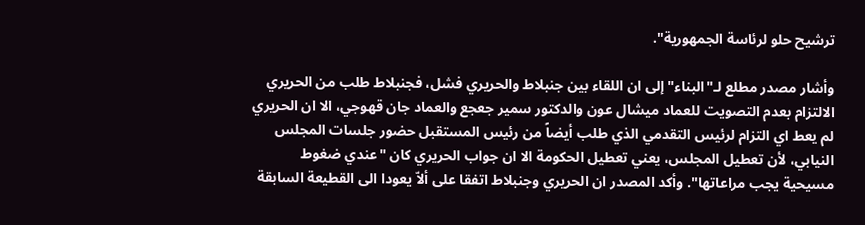ترشيح حلو لرئاسة الجمهورية".

وأشار مصدر مطلع لـ"البناء" إلى ان اللقاء بين جنبلاط والحريري فشل، فجنبلاط طلب من الحريري الالتزام بعدم التصويت للعماد ميشال عون والدكتور سمير جعجع والعماد جان قهوجي، الا ان الحريري لم يعط اي التزام لرئيس التقدمي الذي طلب أيضاً من رئيس المستقبل حضور جلسات المجلس النيابي، لأن تعطيل المجلس، يعني تعطيل الحكومة الا ان جواب الحريري كان "عندي ضغوط مسيحية يجب مراعاتها". وأكد المصدر ان الحريري وجنبلاط اتفقا على ألاّ يعودا الى القطيعة السابقة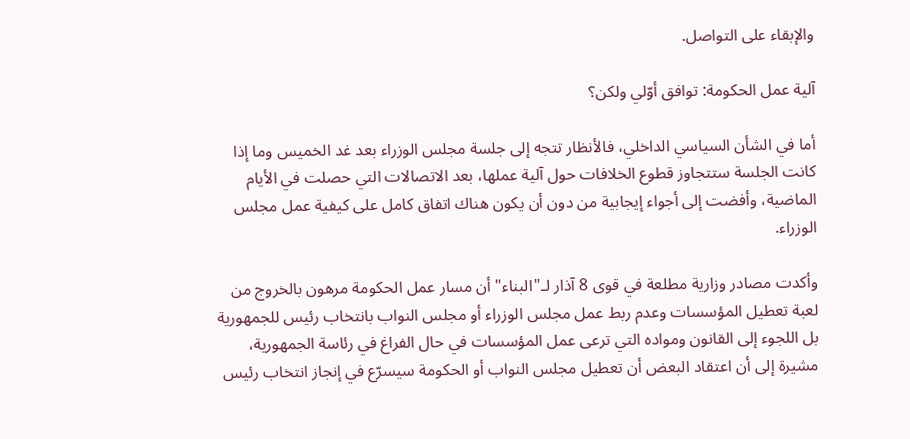والإبقاء على التواصل.

آلية عمل الحكومة: توافق أوّلي ولكن؟

أما في الشأن السياسي الداخلي، فالأنظار تتجه إلى جلسة مجلس الوزراء بعد غد الخميس وما إذا كانت الجلسة ستتجاوز قطوع الخلافات حول آلية عملها، بعد الاتصالات التي حصلت في الأيام الماضية، وأفضت إلى أجواء إيجابية من دون أن يكون هناك اتفاق كامل على كيفية عمل مجلس الوزراء.

وأكدت مصادر وزارية مطلعة في قوى 8 آذار لـ"البناء" أن مسار عمل الحكومة مرهون بالخروج من لعبة تعطيل المؤسسات وعدم ربط عمل مجلس الوزراء أو مجلس النواب بانتخاب رئيس للجمهورية بل اللجوء إلى القانون ومواده التي ترعى عمل المؤسسات في حال الفراغ في رئاسة الجمهورية، مشيرة إلى أن اعتقاد البعض أن تعطيل مجلس النواب أو الحكومة سيسرّع في إنجاز انتخاب رئيس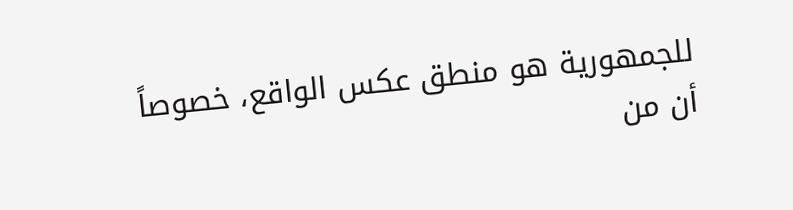للجمهورية هو منطق عكس الواقع، خصوصاً أن من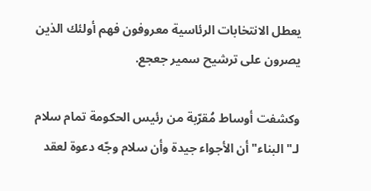يعطل الانتخابات الرئاسية معروفون فهم أولئك الذين يصرون على ترشيح سمير جعجع.

وكشفت أوساط مُقرّبة من رئيس الحكومة تمام سلام لـ"البناء" أن الأجواء جيدة وأن سلام وجّه دعوة لعقد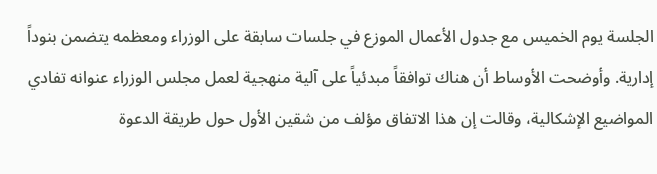الجلسة يوم الخميس مع جدول الأعمال الموزع في جلسات سابقة على الوزراء ومعظمه يتضمن بنوداً إدارية. وأوضحت الأوساط أن هناك توافقاً مبدئياً على آلية منهجية لعمل مجلس الوزراء عنوانه تفادي المواضيع الإشكالية، وقالت إن هذا الاتفاق مؤلف من شقين الأول حول طريقة الدعوة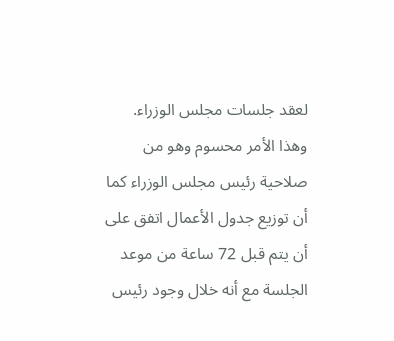لعقد جلسات مجلس الوزراء. وهذا الأمر محسوم وهو من صلاحية رئيس مجلس الوزراء كما أن توزيع جدول الأعمال اتفق على أن يتم قبل 72 ساعة من موعد الجلسة مع أنه خلال وجود رئيس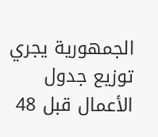الجمهورية يجري توزيع جدول الأعمال قبل 48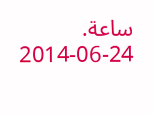ساعة.
2014-06-24